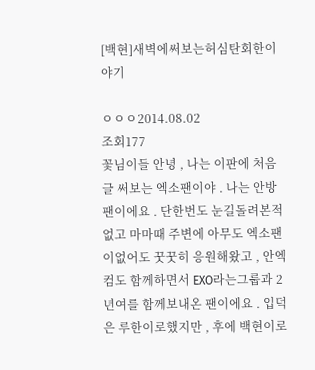[백현]새벽에써보는허심탄회한이야기

ㅇㅇㅇ2014.08.02
조회177
꽃님이들 안녕 , 나는 이판에 처음 글 써보는 엑소팬이야 . 나는 안방팬이에요 . 단한번도 눈길돌려본적 없고 마마때 주변에 아무도 엑소팬이없어도 꿋꿋히 응원해왔고 , 안엑컴도 함께하면서 EXO라는그룹과 2년여를 함께보내온 팬이에요 . 입덕은 루한이로했지만 , 후에 백현이로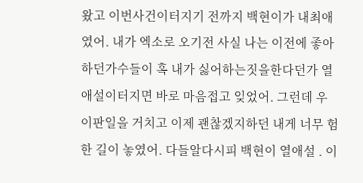왔고 이번사건이터지기 전까지 백현이가 내최애였어. 내가 엑소로 오기전 사실 나는 이전에 좋아하던가수들이 혹 내가 싫어하는짓을한다던가 열애설이터지면 바로 마음접고 잊었어. 그런데 우이판일을 거치고 이제 괜찮겠지하던 내게 너무 험한 길이 놓였어. 다들알다시피 백현이 열애설 . 이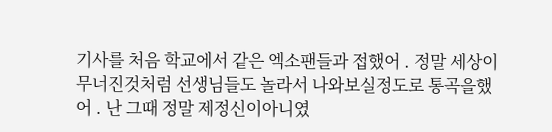기사를 처음 학교에서 같은 엑소팬들과 접했어 . 정말 세상이무너진것처럼 선생님들도 놀라서 나와보실정도로 통곡을했어 . 난 그때 정말 제정신이아니였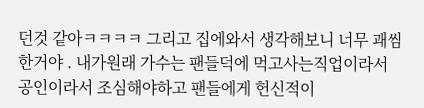던것 같아ㅋㅋㅋㅋ 그리고 집에와서 생각해보니 너무 괘씸한거야 . 내가원래 가수는 팬들덕에 먹고사는직업이라서 공인이라서 조심해야하고 팬들에게 헌신적이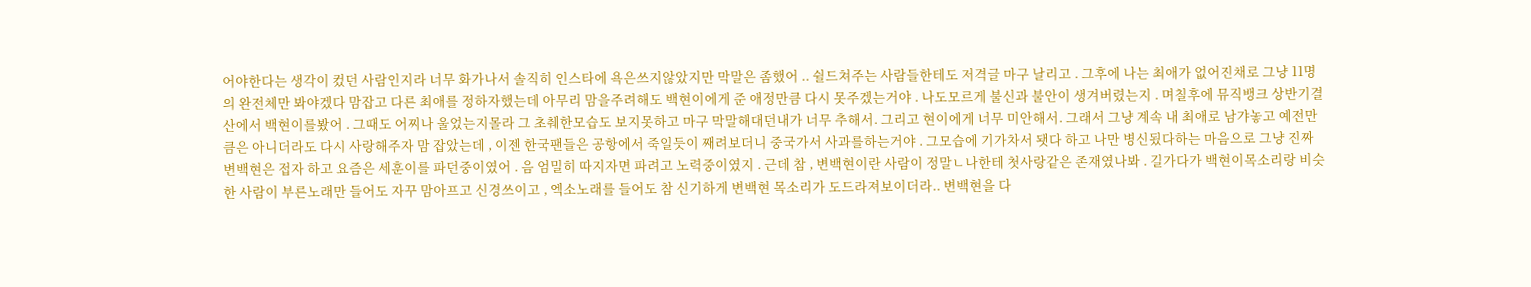어야한다는 생각이 컸던 사람인지라 너무 화가나서 솔직히 인스타에 욕은쓰지않았지만 막말은 좀했어 .. 쉴드쳐주는 사람들한테도 저격글 마구 날리고 . 그후에 나는 최애가 없어진채로 그냥 11명의 완전체만 봐야겠다 맘잡고 다른 최애를 정하자했는데 아무리 맘을주려해도 백현이에게 준 애정만큼 다시 못주겠는거야 . 나도모르게 불신과 불안이 생겨버렸는지 . 며칠후에 뮤직뱅크 상반기결산에서 백현이를봤어 . 그때도 어찌나 울었는지몰라 그 초췌한모습도 보지못하고 마구 막말해대던내가 너무 추해서. 그리고 현이에게 너무 미안해서. 그래서 그냥 계속 내 최애로 남갸놓고 예전만큼은 아니더라도 다시 사랑해주자 맘 잡았는데 , 이젠 한국팬들은 공항에서 죽일듯이 째려보더니 중국가서 사과를하는거야 . 그모습에 기가차서 됏다 하고 나만 병신됬다하는 마음으로 그냥 진짜 변백현은 접자 하고 요즘은 세훈이를 파던중이였어 . 음 엄밀히 따지자면 파려고 노력중이였지 . 근데 참 , 변백현이란 사람이 정말ㄴ나한테 첫사랑같은 존재였나봐 . 길가다가 백현이목소리랑 비슷한 사람이 부른노래만 들어도 자꾸 맘아프고 신경쓰이고 , 엑소노래를 들어도 참 신기하게 변백현 목소리가 도드라져보이더라.. 변백현을 다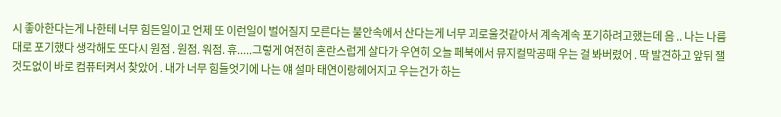시 좋아한다는게 나한테 너무 힘든일이고 언제 또 이런일이 벌어질지 모른다는 불안속에서 산다는게 너무 괴로울것같아서 계속계속 포기하려고했는데 음 .. 나는 나름대로 포기했다 생각해도 또다시 원점 . 원점. 워점. 휴.....그렇게 여전히 혼란스럽게 살다가 우연히 오늘 페북에서 뮤지컬막공때 우는 걸 봐버렸어 . 딱 발견하고 앞뒤 잴것도없이 바로 컴퓨터켜서 찾았어 . 내가 너무 힘들엇기에 나는 얘 설마 태연이랑헤어지고 우는건가 하는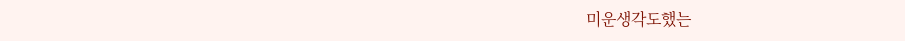미운생각도했는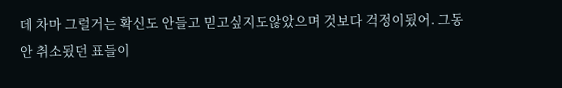데 차마 그럴거는 확신도 안들고 믿고싶지도않았으며 것보다 걱정이됬어. 그동안 취소됬던 표들이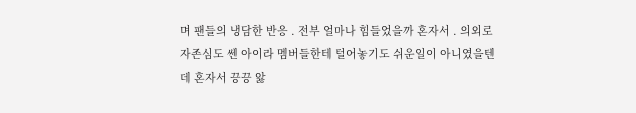며 팬들의 냉담한 반응 . 전부 얼마나 힘들었을까 혼자서 . 의외로 자존심도 쎈 아이라 멤버들한테 털어놓기도 쉬운일이 아니였을텐데 혼자서 끙끙 앓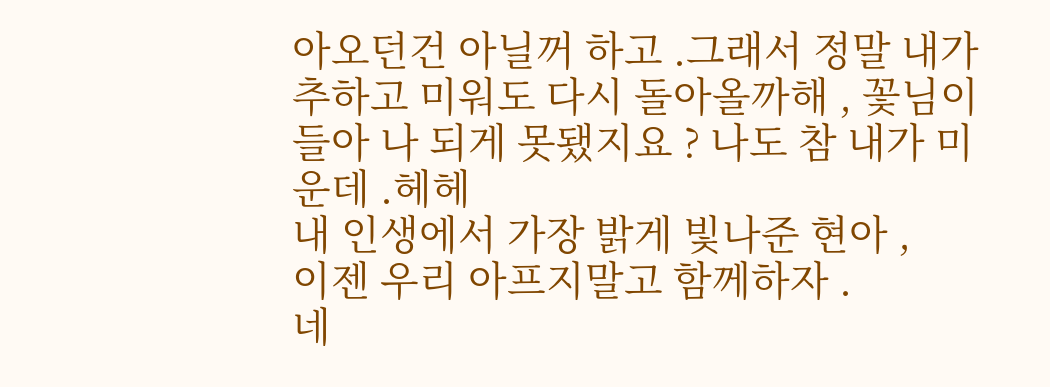아오던건 아닐꺼 하고 .그래서 정말 내가추하고 미워도 다시 돌아올까해 , 꽃님이들아 나 되게 못됐지요 ? 나도 참 내가 미운데 .헤헤
내 인생에서 가장 밝게 빛나준 현아 ,
이젠 우리 아프지말고 함께하자 .
네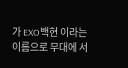가 EXO백현 이라는 이름으로 무대에 서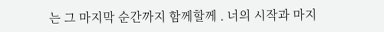는 그 마지막 순간까지 함께할께 . 너의 시작과 마지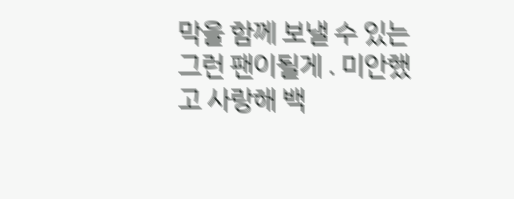막을 함께 보낼 수 있는 그런 팬이될게 . 미안했고 사랑해 백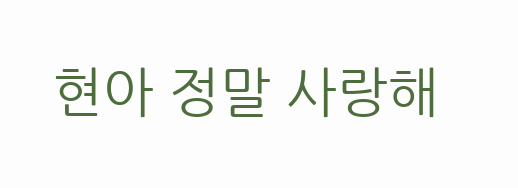현아 정말 사랑해